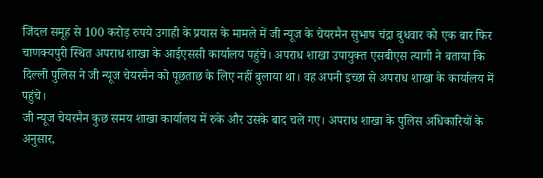जिंदल समूह से 100 करोड़ रुपये उगाही के प्रयास के मामले में जी न्यूज के चेयरमैन सुभाष चंद्रा बुधवार को एक बार फिर चाणक्यपुरी स्थित अपराध शाखा के आईएससी कार्यालय पहुंचे। अपराध शाखा उपायुक्त एसबीएस त्यागी ने बताया कि दिल्ली पुलिस ने जी न्यूज चेयरमैन को पूछताछ के लिए नहीं बुलाया था। वह अपनी इच्छा से अपराध शाखा के कार्यालय में पहुंचे।
जी न्यूज चेयरमैन कुछ समय शाखा कार्यालय में रुके और उसके बाद चले गए। अपराध शाखा के पुलिस अधिकारियों के अनुसार,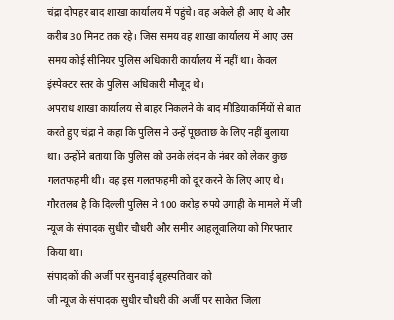चंद्रा दोपहर बाद शाखा कार्यालय में पहुंचे। वह अकेले ही आए थे और करीब 30 मिनट तक रहे। जिस समय वह शाखा कार्यालय में आए उस समय कोई सीनियर पुलिस अधिकारी कार्यालय में नहीं था। केवल इंस्पेक्टर स्तर के पुलिस अधिकारी मौजूद थे।
अपराध शाखा कार्यालय से बाहर निकलने के बाद मीडियाकर्मियों से बात करते हुए चंद्रा ने कहा कि पुलिस ने उन्हें पूछताछ के लिए नहीं बुलाया था। उन्होंने बताया कि पुलिस को उनके लंदन के नंबर को लेकर कुछ गलतफहमी थी। वह इस गलतफहमी को दूर करने के लिए आए थे। गौरतलब है कि दिल्ली पुलिस ने 100 करोड़ रुपये उगाही के मामले में जी न्यूज के संपादक सुधीर चौधरी और समीर आहलूवालिया को गिरफ्तार किया था।
संपादकों की अर्जी पर सुनवाई बृहस्पतिवार को
जी न्यूज के संपादक सुधीर चौधरी की अर्जी पर साकेत जिला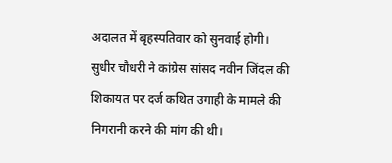अदालत में बृहस्पतिवार को सुनवाई होगी। सुधीर चौधरी ने कांग्रेस सांसद नवीन जिंदल की शिकायत पर दर्ज कथित उगाही के मामले की निगरानी करने की मांग की थी।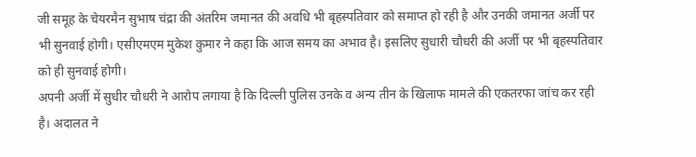जी समूह के चेयरमैन सुभाष चंद्रा की अंतरिम जमानत की अवधि भी बृहस्पतिवार को समाप्त हो रही है और उनकी जमानत अर्जी पर भी सुनवाई होगी। एसीएमएम मुकेश कुमार ने कहा कि आज समय का अभाव है। इसलिए सुधारी चौधरी की अर्जी पर भी बृहस्पतिवार को ही सुनवाई होगी।
अपनी अर्जी में सुधीर चौधरी ने आरोप लगाया है कि दिल्ली पुलिस उनके व अन्य तीन के खिलाफ मामले की एकतरफा जांच कर रही है। अदालत ने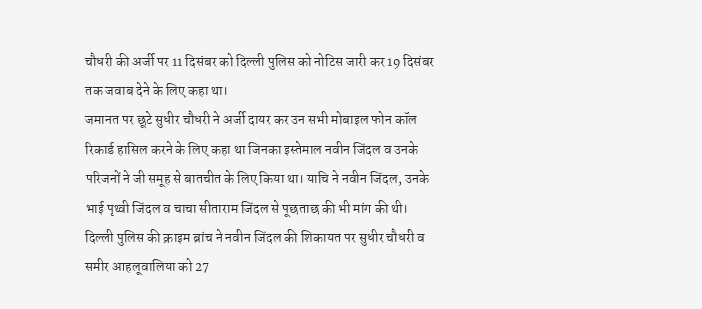चौधरी की अर्जी पर 11 दिसंबर को दिल्ली पुलिस को नोटिस जारी कर 19 दिसंबर तक जवाब देने के लिए कहा था।
जमानत पर छूटे सुधीर चौधरी ने अर्जी दायर कर उन सभी मोबाइल फोन कॉल रिकार्ड हासिल करने के लिए कहा था जिनका इस्तेमाल नवीन जिंदल व उनके परिजनों ने जी समूह से बातचीत के लिए किया था। याचि ने नवीन जिंदल, उनके भाई पृथ्वी जिंदल व चाचा सीताराम जिंदल से पूछताछ की भी मांग की थी।
दिल्ली पुलिस की क्राइम ब्रांच ने नवीन जिंदल की शिकायत पर सुधीर चौधरी व समीर आहलूवालिया को 27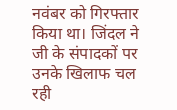नवंबर को गिरफ्तार किया था। जिंदल ने जी के संपादकों पर उनके खिलाफ चल रही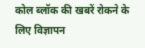कोल ब्लॉक की खबरें रोकने के लिए विज्ञापन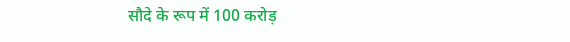सौदे के रूप में 100 करोड़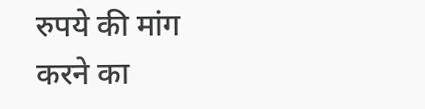रुपये की मांग करने का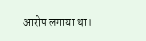आरोप लगाया था।